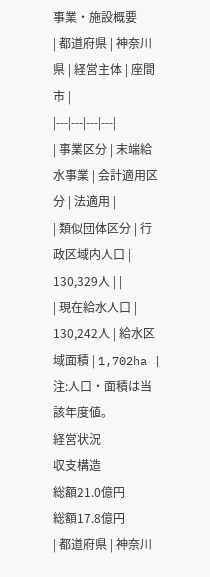事業・施設概要
| 都道府県 | 神奈川県 | 経営主体 | 座間市 |
|---|---|---|---|
| 事業区分 | 末端給水事業 | 会計適用区分 | 法適用 |
| 類似団体区分 | 行政区域内人口 | 130,329人 | |
| 現在給水人口 | 130,242人 | 給水区域面積 | 1,702ha |
注:人口・面積は当該年度値。
経営状況
収支構造
総額21.0億円
総額17.8億円
| 都道府県 | 神奈川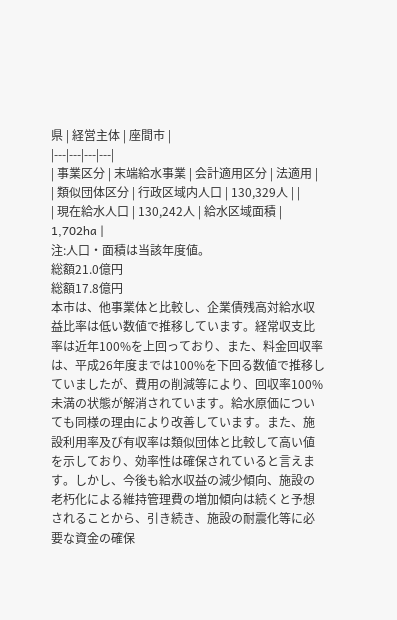県 | 経営主体 | 座間市 |
|---|---|---|---|
| 事業区分 | 末端給水事業 | 会計適用区分 | 法適用 |
| 類似団体区分 | 行政区域内人口 | 130,329人 | |
| 現在給水人口 | 130,242人 | 給水区域面積 | 1,702ha |
注:人口・面積は当該年度値。
総額21.0億円
総額17.8億円
本市は、他事業体と比較し、企業債残高対給水収益比率は低い数値で推移しています。経常収支比率は近年100%を上回っており、また、料金回収率は、平成26年度までは100%を下回る数値で推移していましたが、費用の削減等により、回収率100%未満の状態が解消されています。給水原価についても同様の理由により改善しています。また、施設利用率及び有収率は類似団体と比較して高い値を示しており、効率性は確保されていると言えます。しかし、今後も給水収益の減少傾向、施設の老朽化による維持管理費の増加傾向は続くと予想されることから、引き続き、施設の耐震化等に必要な資金の確保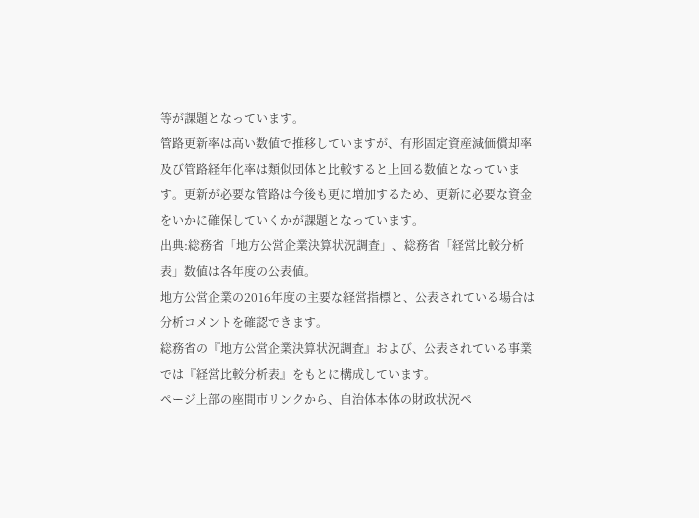等が課題となっています。
管路更新率は高い数値で推移していますが、有形固定資産減価償却率及び管路経年化率は類似団体と比較すると上回る数値となっています。更新が必要な管路は今後も更に増加するため、更新に必要な資金をいかに確保していくかが課題となっています。
出典:総務省「地方公営企業決算状況調査」、総務省「経営比較分析表」数値は各年度の公表値。
地方公営企業の2016年度の主要な経営指標と、公表されている場合は分析コメントを確認できます。
総務省の『地方公営企業決算状況調査』および、公表されている事業では『経営比較分析表』をもとに構成しています。
ページ上部の座間市リンクから、自治体本体の財政状況ペ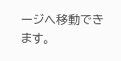ージへ移動できます。